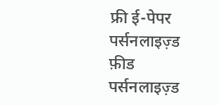फ्री ई-पेपर
पर्सनलाइज़्ड फ़ीड
पर्सनलाइज़्ड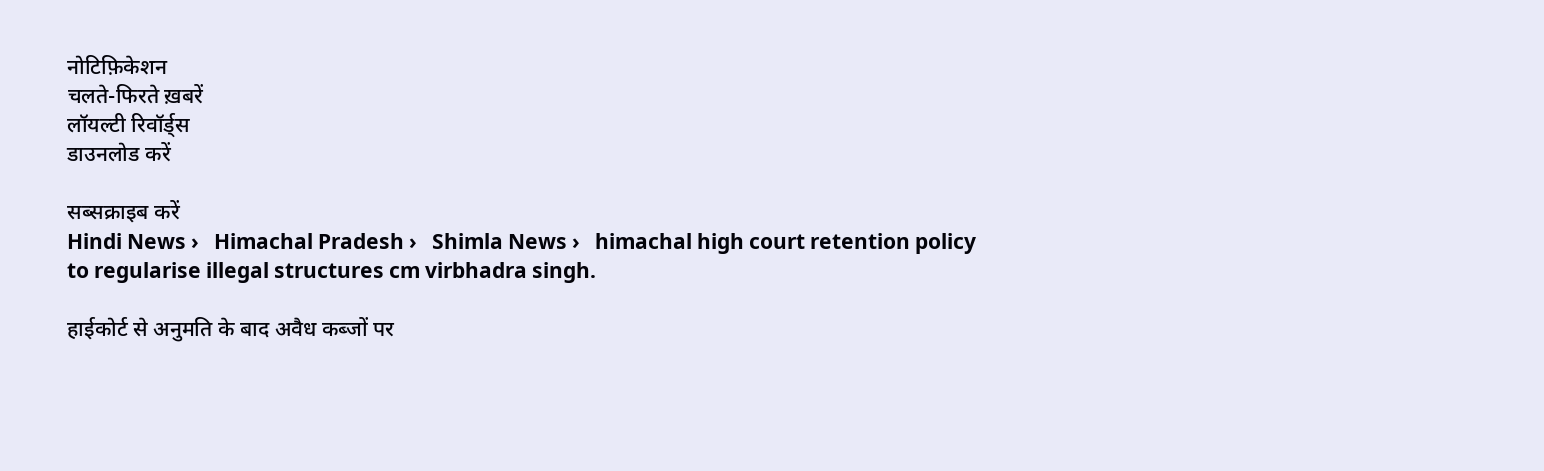नोटिफ़िकेशन
चलते-फिरते ख़बरें
लॉयल्टी रिवॉर्ड्स
डाउनलोड करें

सब्सक्राइब करें
Hindi News ›   Himachal Pradesh ›   Shimla News ›   himachal high court retention policy to regularise illegal structures cm virbhadra singh.

हाईकोर्ट से अनुमति के बाद अवैध कब्जों पर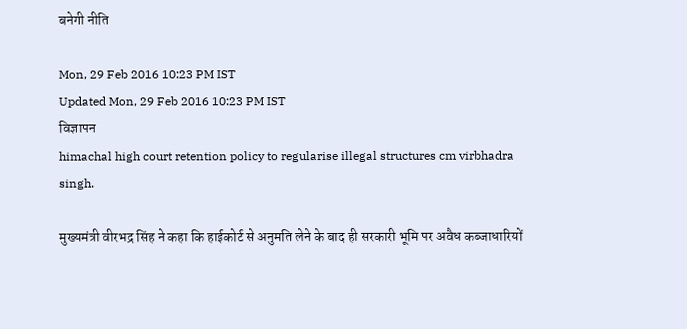बनेगी नीति

Mon, 29 Feb 2016 10:23 PM IST
Updated Mon, 29 Feb 2016 10:23 PM IST
विज्ञापन
himachal high court retention policy to regularise illegal structures cm virbhadra singh.

मुख्यमंत्री वीरभद्र सिंह ने कहा कि हाईकोर्ट से अनुमति लेने के बाद ही सरकारी भूमि पर अवैध कब्जाधारियों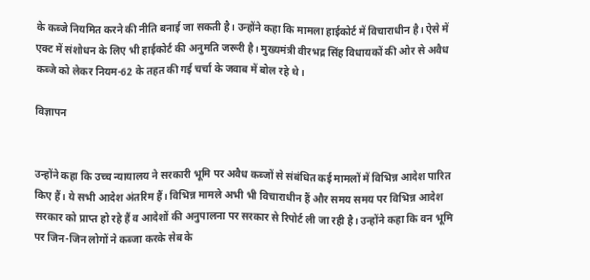के कब्जे नियमित करने की नीति बनाई जा सकती है। उन्होंने कहा कि मामला हाईकोर्ट में विचाराधीन है। ऐसे में एक्ट में संशोधन के लिए भी हाईकोर्ट की अनुमति जरूरी है। मुख्यमंत्री वीरभद्र सिंह विधायकों की ओर से अवैध कब्जे को लेकर नियम-62 के तहत की गई चर्चा के जवाब में बोल रहे थे।

विज्ञापन


उन्होंने कहा कि उच्च न्यायालय ने सरकारी भूमि पर अवैध कब्जों से संबंधित कई मामलों में विभिन्न आदेश पारित किए हैं। ये सभी आदेश अंतरिम हैं। विभिन्न मामले अभी भी विचाराधीन हैं और समय समय पर विभिन्न आदेश सरकार को प्राप्त हो रहे हैं व आदेशों की अनुपालना पर सरकार से रिपोर्ट ली जा रही है। उन्होंने कहा कि वन भूमि पर जिन-जिन लोगों ने कब्जा करके सेब के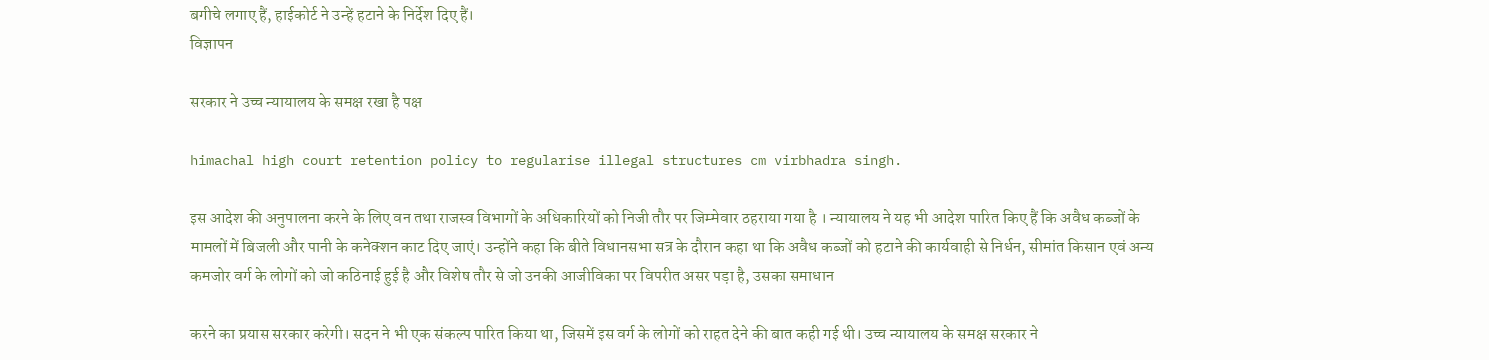बगीचे लगाए हैं, हाईकोर्ट ने उन्हें हटाने के निर्देश दिए हैं।
विज्ञापन

सरकार ने उच्च न्यायालय के समक्ष रखा है पक्ष

himachal high court retention policy to regularise illegal structures cm virbhadra singh.

इस आदेश की अनुपालना करने के लिए वन तथा राजस्व विभागों के अधिकारियों को निजी तौर पर जिम्मेवार ठहराया गया है । न्यायालय ने यह भी आदेश पारित किए हैं कि अवैध कब्जों के मामलों में बिजली और पानी के कनेक्शन काट दिए जाएं। उन्होंने कहा कि बीते विधानसभा सत्र के दौरान कहा था कि अवैध कब्जों को हटाने की कार्यवाही से निर्धन, सीमांत किसान एवं अन्य कमजोर वर्ग के लोगों को जो कठिनाई हुई है और विशेष तौर से जो उनकी आजीविका पर विपरीत असर पड़ा है, उसका समाधान

करने का प्रयास सरकार करेगी। सदन ने भी एक संकल्प पारित किया था, जिसमें इस वर्ग के लोगों को राहत देने की बात कही गई थी। उच्च न्यायालय के समक्ष सरकार ने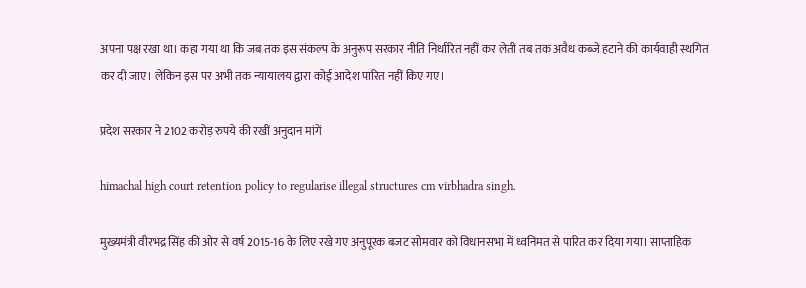अपना पक्ष रखा था। कहा गया था कि जब तक इस संकल्प के अनुरूप सरकार नीति निर्धारित नहीं कर लेती तब तक अवैध कब्जे हटाने की कार्यवाही स्थगित कर दी जाए। लेकिन इस पर अभी तक न्यायालय द्वारा कोई आदेश पारित नहीं किए गए।

प्रदेश सरकार ने 2102 करोड़ रुपये की रखीं अनुदान मांगें

himachal high court retention policy to regularise illegal structures cm virbhadra singh.

मुख्यमंत्री वीरभद्र सिंह की ओर से वर्ष 2015-16 के लिए रखे गए अनुपूरक बजट सोमवार को विधानसभा में ध्वनिमत से पारित कर दिया गया। साप्ताहिक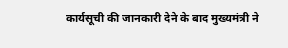कार्यसूची की जानकारी देने के बाद मुख्यमंत्री ने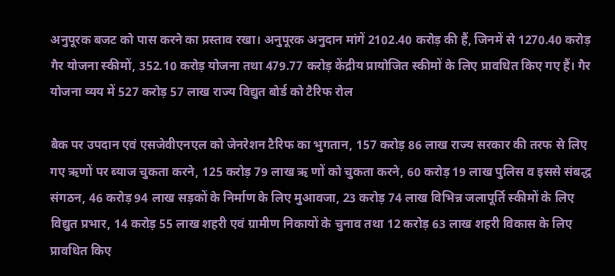अनुपूरक बजट को पास करने का प्रस्ताव रखा। अनुपूरक अनुदान मांगें 2102.40 करोड़ की हैं, जिनमें से 1270.40 करोड़ गैर योजना स्कीमों, 352.10 करोड़ योजना तथा 479.77 करोड़ केंद्रीय प्रायोजित स्कीमों के लिए प्रावधित किए गए हैं। गैर योजना व्यय में 527 करोड़ 57 लाख राज्य विद्युत बोर्ड को टैरिफ रोल

बैक पर उपदान एवं एसजेवीएनएल को जेनरेशन टैरिफ का भुगतान, 157 करोड़ 86 लाख राज्य सरकार की तरफ से लिए गए ऋणों पर ब्याज चुकता करने, 125 करोड़ 79 लाख ऋ णों को चुकता करने, 60 करोड़ 19 लाख पुलिस व इससे संबद्ध संगठन, 46 करोड़ 94 लाख सड़कों के निर्माण के लिए मुआवजा, 23 करोड़ 74 लाख विभिन्न जलापूर्ति स्कीमों के लिए विद्युत प्रभार, 14 करोड़ 55 लाख शहरी एवं ग्रामीण निकायों के चुनाव तथा 12 करोड़ 63 लाख शहरी विकास के लिए प्रावधित किए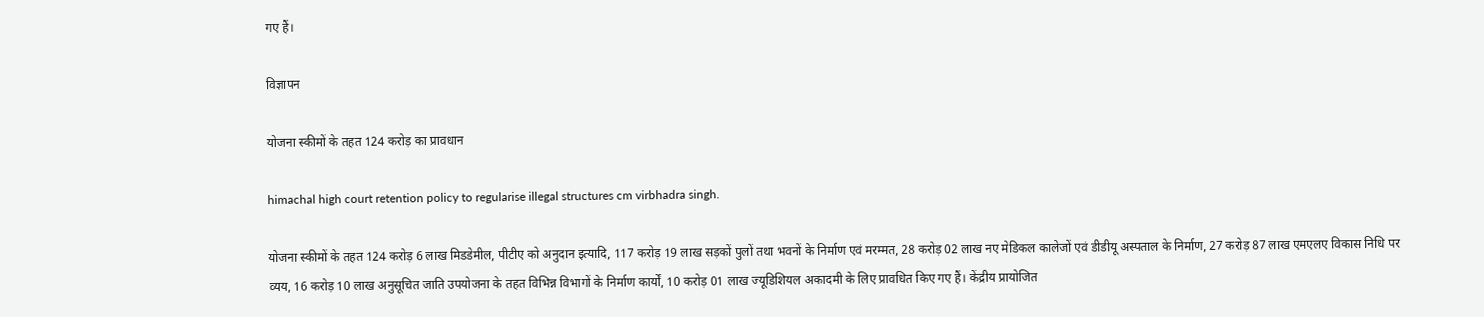गए हैं।

विज्ञापन

योजना स्कीमों के तहत 124 करोड़ का प्रावधान

himachal high court retention policy to regularise illegal structures cm virbhadra singh.

योजना स्कीमों के तहत 124 करोड़ 6 लाख मिडडेमील, पीटीए को अनुदान इत्यादि, 117 करोड़ 19 लाख सड़कों पुलों तथा भवनों के निर्माण एवं मरम्मत, 28 करोड़ 02 लाख नए मेडिकल कालेजों एवं डीडीयू अस्पताल के निर्माण, 27 करोड़ 87 लाख एमएलए विकास निधि पर व्यय, 16 करोड़ 10 लाख अनुसूचित जाति उपयोजना के तहत विभिन्न विभागों के निर्माण कार्यों, 10 करोड़ 01 लाख ज्यूडिशियल अकादमी के लिए प्रावधित किए गए हैं। केंद्रीय प्रायोजित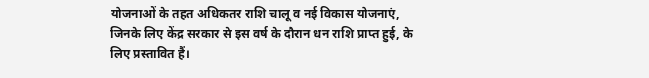योजनाओं के तहत अधिकतर राशि चालू व नई विकास योजनाएं, जिनके लिए केंद्र सरकार से इस वर्ष के दौरान धन राशि प्राप्त हुई, के लिए प्रस्तावित हैं।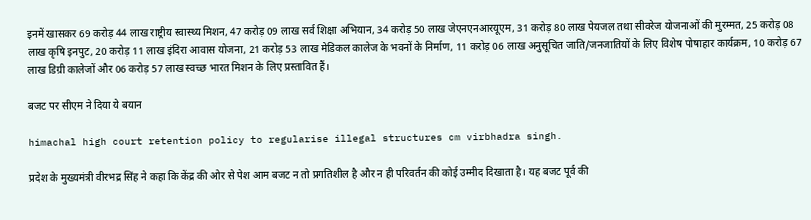इनमें खासकर 69 करोड़ 44 लाख राष्ट्रीय स्वास्थ्य मिशन, 47 करोड़ 09 लाख सर्व शिक्षा अभियान, 34 करोड़ 50 लाख जेएनएनआरयूएम, 31 करोड़ 80 लाख पेयजल तथा सीवरेज योजनाओं की मुरम्मत, 25 करोड़ 08 लाख कृषि इनपुट, 20 करोड़ 11 लाख इंदिरा आवास योजना, 21 करोड़ 53 लाख मेडिकल कालेज के भवनों के निर्माण, 11 करोड़ 06 लाख अनुसूचित जाति/जनजातियों के लिए विशेष पोषाहार कार्यक्रम, 10 करोड़ 67 लाख डिग्री कालेजों और 06 करोड़ 57 लाख स्वच्छ भारत मिशन के लिए प्रस्तावित हैं।

बजट पर सीएम ने दिया ये बयान

himachal high court retention policy to regularise illegal structures cm virbhadra singh.

प्रदेश के मुख्यमंत्री वीरभद्र सिंह ने कहा कि केंद्र की ओर से पेश आम बजट न तो प्रगतिशील है और न ही परिवर्तन की कोई उम्मीद दिखाता है। यह बजट पूर्व की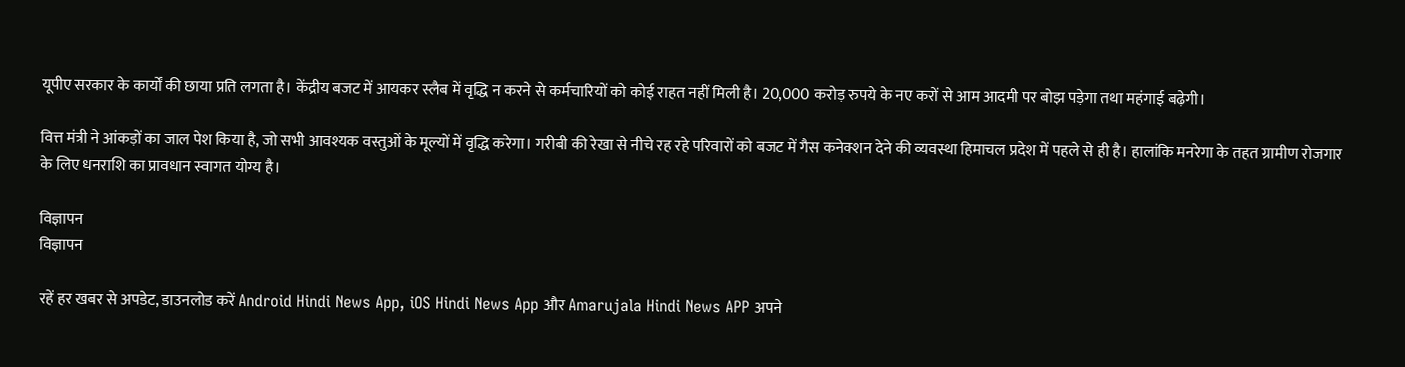यूपीए सरकार के कार्यों की छाया प्रति लगता है। केंद्रीय बजट में आयकर स्लैब में वृद्धि न करने से कर्मचारियों को कोई राहत नहीं मिली है। 20,000 करोड़ रुपये के नए करों से आम आदमी पर बोझ पड़ेगा तथा महंगाई बढ़ेगी।

वित्त मंत्री ने आंकड़ों का जाल पेश किया है, जो सभी आवश्यक वस्तुओं के मूल्यों में वृद्धि करेगा। गरीबी की रेखा से नीचे रह रहे परिवारों को बजट में गैस कनेक्शन देने की व्यवस्था हिमाचल प्रदेश में पहले से ही है। हालांकि मनरेगा के तहत ग्रामीण रोजगार के लिए धनराशि का प्रावधान स्वागत योग्य है।

विज्ञापन
विज्ञापन

रहें हर खबर से अपडेट, डाउनलोड करें Android Hindi News App, iOS Hindi News App और Amarujala Hindi News APP अपने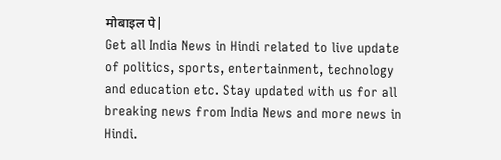मोबाइल पे|
Get all India News in Hindi related to live update of politics, sports, entertainment, technology and education etc. Stay updated with us for all breaking news from India News and more news in Hindi.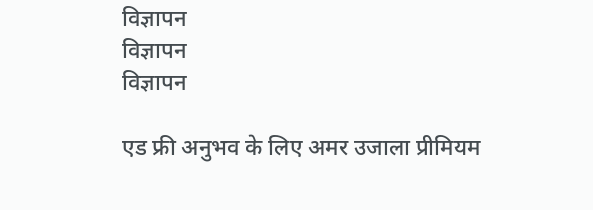विज्ञापन
विज्ञापन
विज्ञापन

एड फ्री अनुभव के लिए अमर उजाला प्रीमियम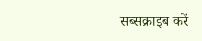सब्सक्राइब करें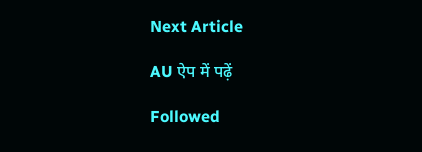Next Article

AU ऐप में पढ़ें

Followed